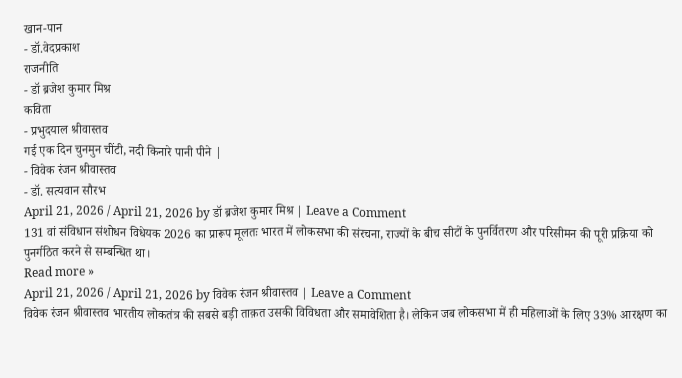खान-पान
- डॉ.वेदप्रकाश
राजनीति
- डॉ ब्रजेश कुमार मिश्र
कविता
- प्रभुदयाल श्रीवास्तव
गई एक दिन चुनमुन चींटी, नदी किनारे पानी पीने |
- विवेक रंजन श्रीवास्तव
- डॉ. सत्यवान सौरभ
April 21, 2026 / April 21, 2026 by डॉ ब्रजेश कुमार मिश्र | Leave a Comment
131 वां संविधान संशोधन विधेयक 2026 का प्रारूप मूलतः भारत में लोकसभा की संरचना, राज्यों के बीच सीटों के पुनर्वितरण और परिसीमन की पूरी प्रक्रिया को पुनर्गठित करने से सम्बन्धित था।
Read more »
April 21, 2026 / April 21, 2026 by विवेक रंजन श्रीवास्तव | Leave a Comment
विवेक रंजन श्रीवास्तव भारतीय लोकतंत्र की सबसे बड़ी ताक़त उसकी विविधता और समावेशिता है। लेकिन जब लोकसभा में ही महिलाओं के लिए 33% आरक्षण का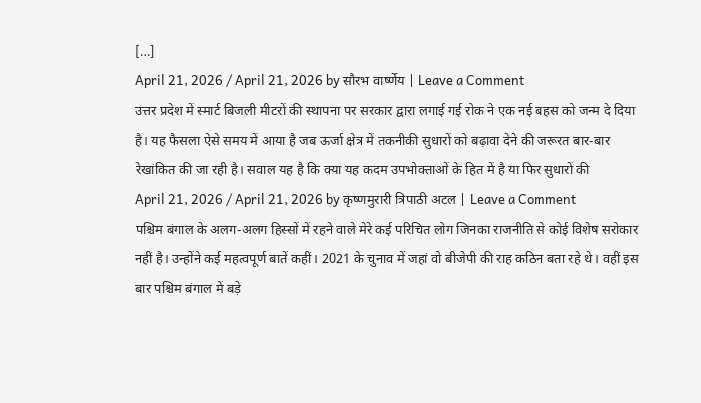[…]
April 21, 2026 / April 21, 2026 by सौरभ वार्ष्णेय | Leave a Comment
उत्तर प्रदेश में स्मार्ट बिजली मीटरों की स्थापना पर सरकार द्वारा लगाई गई रोक ने एक नई बहस को जन्म दे दिया है। यह फैसला ऐसे समय में आया है जब ऊर्जा क्षेत्र में तकनीकी सुधारों को बढ़ावा देने की जरूरत बार-बार रेखांकित की जा रही है। सवाल यह है कि क्या यह कदम उपभोक्ताओं के हित में है या फिर सुधारों की
April 21, 2026 / April 21, 2026 by कृष्णमुरारी त्रिपाठी अटल | Leave a Comment
पश्चिम बंगाल के अलग-अलग हिस्सों में रहने वाले मेरे कई परिचित लोग जिनका राजनीति से कोई विशेष सरोकार नहीं है। उन्होंने कई महत्वपूर्ण बातें कहीं। 2021 के चुनाव में जहां वो बीजेपी की राह कठिन बता रहे थे। वहीं इस बार पश्चिम बंगाल में बड़े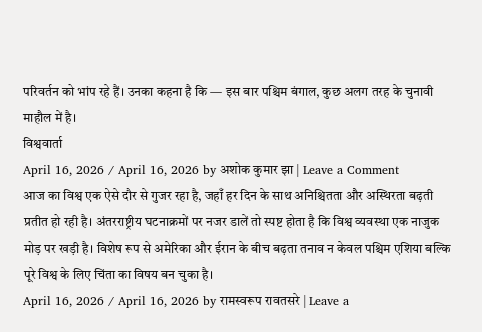परिवर्तन को भांप रहे हैं। उनका कहना है कि — इस बार पश्चिम बंगाल, कुछ अलग तरह के चुनावी माहौल में है।
विश्ववार्ता
April 16, 2026 / April 16, 2026 by अशोक कुमार झा | Leave a Comment
आज का विश्व एक ऐसे दौर से गुजर रहा है, जहाँ हर दिन के साथ अनिश्चितता और अस्थिरता बढ़ती प्रतीत हो रही है। अंतरराष्ट्रीय घटनाक्रमों पर नजर डालें तो स्पष्ट होता है कि विश्व व्यवस्था एक नाजुक मोड़ पर खड़ी है। विशेष रूप से अमेरिका और ईरान के बीच बढ़ता तनाव न केवल पश्चिम एशिया बल्कि पूरे विश्व के लिए चिंता का विषय बन चुका है।
April 16, 2026 / April 16, 2026 by रामस्वरूप रावतसरे | Leave a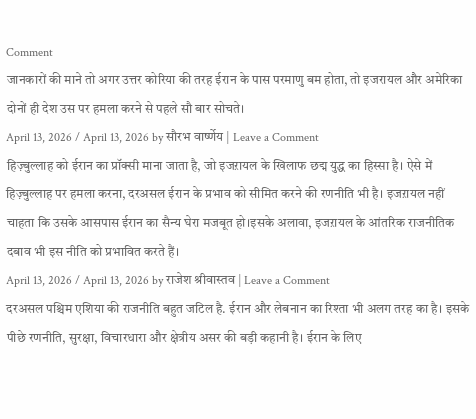Comment
जानकारों की माने तो अगर उत्तर कोरिया की तरह ईरान के पास परमाणु बम होता, तो इजरायल और अमेरिका दोनों ही देश उस पर हमला करने से पहले सौ बार सोचते।
April 13, 2026 / April 13, 2026 by सौरभ वार्ष्णेय | Leave a Comment
हिज़्बुल्लाह को ईरान का प्रॉक्सी माना जाता है, जो इजऱायल के खिलाफ छद्म युद्ध का हिस्सा है। ऐसे में हिज़्बुल्लाह पर हमला करना, दरअसल ईरान के प्रभाव को सीमित करने की रणनीति भी है। इजऱायल नहीं चाहता कि उसके आसपास ईरान का सैन्य घेरा मजबूत हो।इसके अलावा, इजऱायल के आंतरिक राजनीतिक दबाव भी इस नीति को प्रभावित करते हैं।
April 13, 2026 / April 13, 2026 by राजेश श्रीवास्तव | Leave a Comment
दरअसल पश्चिम एशिया की राजनीति बहुत जटिल है. ईरान और लेबनान का रिश्ता भी अलग तरह का है। इसके पीछे रणनीति, सुरक्षा, विचारधारा और क्षेत्रीय असर की बड़ी कहानी है। ईरान के लिए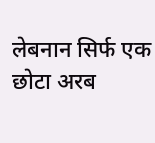लेबनान सिर्फ एक छोटा अरब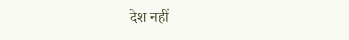देश नहीं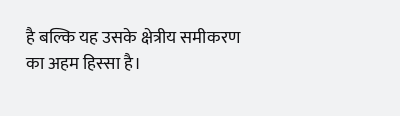है बल्कि यह उसके क्षेत्रीय समीकरण का अहम हिस्सा है।